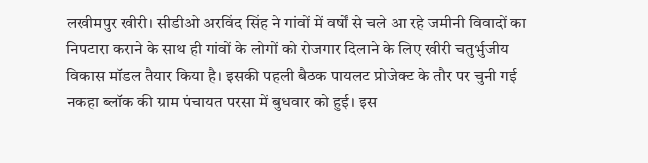लखीमपुर खीरी। सीडीओ अरविंद सिंह ने गांवों में वर्षों से चले आ रहे जमीनी विवादों का निपटारा कराने के साथ ही गांवों के लोगों को रोजगार दिलाने के लिए खीरी चतुर्भुजीय विकास मॉडल तैयार किया है। इसकी पहली बैठक पायलट प्रोजेक्ट के तौर पर चुनी गई नकहा ब्लॉक की ग्राम पंचायत परसा में बुधवार को हुई। इस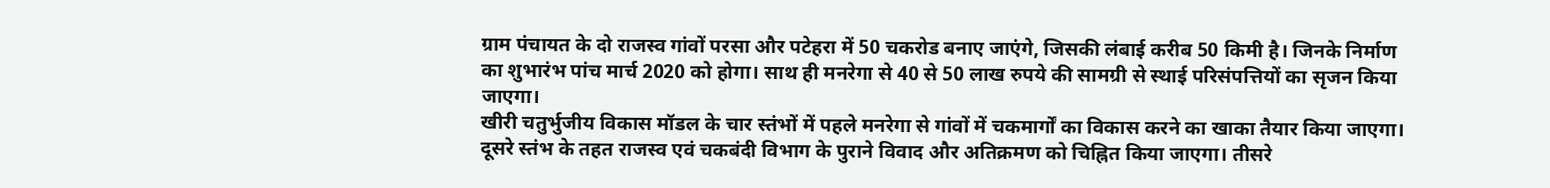ग्राम पंचायत के दो राजस्व गांवों परसा और पटेहरा में 50 चकरोड बनाए जाएंगे, जिसकी लंबाई करीब 50 किमी है। जिनके निर्माण का शुभारंभ पांच मार्च 2020 को होगा। साथ ही मनरेगा से 40 से 50 लाख रुपये की सामग्री से स्थाई परिसंपत्तियों का सृजन किया जाएगा।
खीरी चतुर्भुजीय विकास मॉडल के चार स्तंभों में पहले मनरेगा से गांवों में चकमार्गों का विकास करने का खाका तैयार किया जाएगा। दूसरे स्तंभ के तहत राजस्व एवं चकबंदी विभाग के पुराने विवाद और अतिक्रमण को चिह्नित किया जाएगा। तीसरे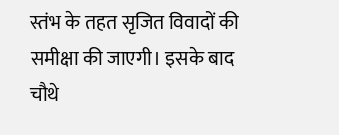स्तंभ के तहत सृजित विवादों की समीक्षा की जाएगी। इसके बाद चौथे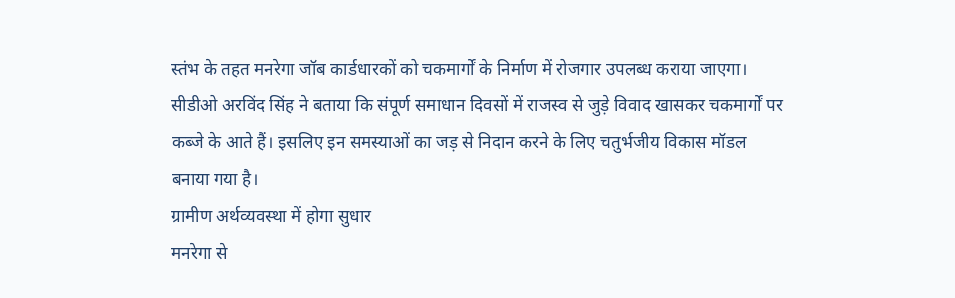स्तंभ के तहत मनरेगा जॉब कार्डधारकों को चकमार्गों के निर्माण में रोजगार उपलब्ध कराया जाएगा। सीडीओ अरविंद सिंह ने बताया कि संपूर्ण समाधान दिवसों में राजस्व से जुड़े विवाद खासकर चकमार्गों पर कब्जे के आते हैं। इसलिए इन समस्याओं का जड़ से निदान करने के लिए चतुर्भजीय विकास मॉडल बनाया गया है।
ग्रामीण अर्थव्यवस्था में होगा सुधार
मनरेगा से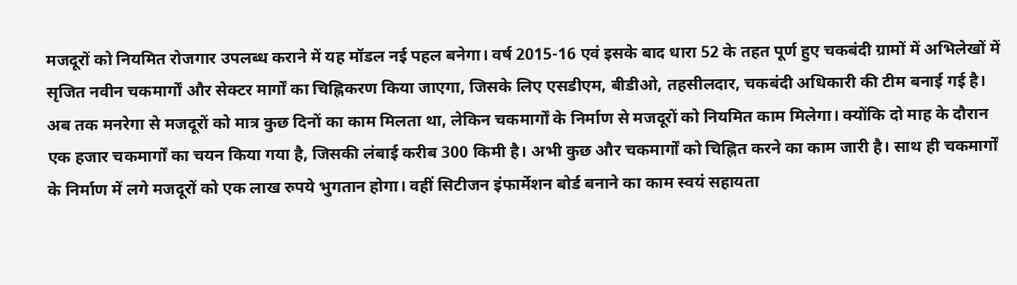मजदूरों को नियमित रोजगार उपलब्ध कराने में यह मॉडल नई पहल बनेगा। वर्ष 2015-16 एवं इसके बाद धारा 52 के तहत पूर्ण हुए चकबंदी ग्रामों में अभिलेखों में सृजित नवीन चकमार्गों और सेक्टर मार्गों का चिह्निकरण किया जाएगा, जिसके लिए एसडीएम, बीडीओ, तहसीलदार, चकबंदी अधिकारी की टीम बनाई गई है। अब तक मनरेगा से मजदूरों को मात्र कुछ दिनों का काम मिलता था, लेकिन चकमार्गों के निर्माण से मजदूरों को नियमित काम मिलेगा। क्योंकि दो माह के दौरान एक हजार चकमार्गों का चयन किया गया है, जिसकी लंबाई करीब 300 किमी है। अभी कुछ और चकमार्गों को चिह्नित करने का काम जारी है। साथ ही चकमार्गों के निर्माण में लगे मजदूरों को एक लाख रुपये भुगतान होगा। वहीं सिटीजन इंफार्मेशन बोर्ड बनाने का काम स्वयं सहायता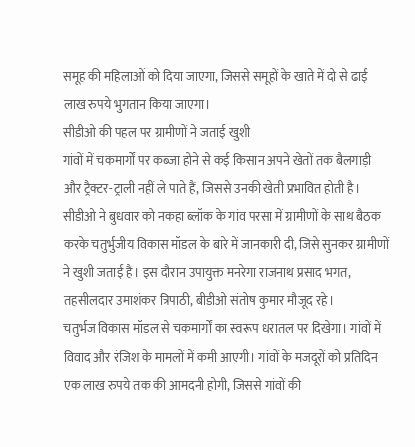समूह की महिलाओं को दिया जाएगा, जिससे समूहों के खाते में दो से ढाई लाख रुपये भुगतान किया जाएगा।
सीडीओ की पहल पर ग्रामीणों ने जताई खुशी
गांवों में चकमार्गों पर कब्जा होने से कई किसान अपने खेतों तक बैलगाड़ी और ट्रैक्टर-ट्राली नहीं ले पाते हैं, जिससे उनकी खेती प्रभावित होती है। सीडीओ ने बुधवार को नकहा ब्लॉक के गांव परसा में ग्रामीणों के साथ बैठक करके चतुर्भुजीय विकास मॉडल के बारे में जानकारी दी, जिसे सुनकर ग्रामीणों ने खुशी जताई है। इस दौरान उपायुक्त मनरेगा राजनाथ प्रसाद भगत, तहसीलदार उमाशंकर त्रिपाठी, बीडीओ संतोष कुमार मौजूद रहे।
चतुर्भज विकास मॉडल से चकमार्गों का स्वरूप धरातल पर दिखेगा। गांवों में विवाद और रंजिश के मामलों में कमी आएगी। गांवों के मजदूरों को प्रतिदिन एक लाख रुपये तक की आमदनी होगी, जिससे गांवों की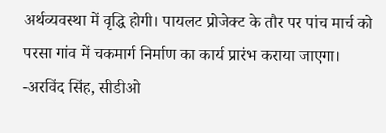अर्थव्यवस्था में वृद्धि होगी। पायलट प्रोजेक्ट के तौर पर पांच मार्च को परसा गांव में चकमार्ग निर्माण का कार्य प्रारंभ कराया जाएगा।
-अरविंद सिंह, सीडीओ